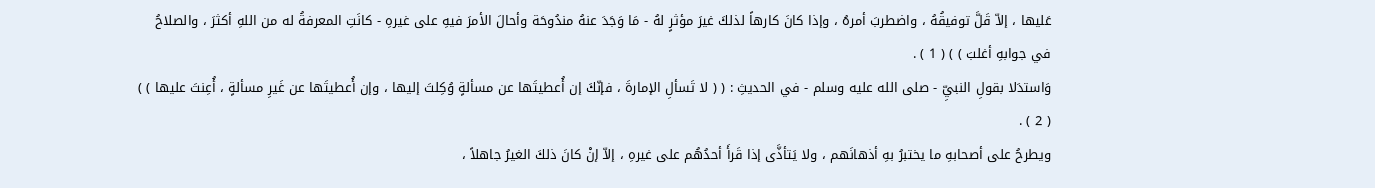عَليها ، إلاّ قَلَّ توفيقُهُ ، واضطربَ أمرهُ ، وإذا كانَ كارهاً لذلكَ غيرَ مؤثرٍ لهُ - مَا وَجَدَ عنهُ مندُوحَة وأحالَ الأمرَ فيهِ على غيرهِ - كانَتِ المعرفةُ له من اللهِ أكثرَ ، والصلاحُ في جوابهِ أغلبَ ) ) ( 1 ) .
وَاستدَلا بقولِ النبيِّ - صلى الله عليه وسلم - في الحديثِ : ( ( لا تَسألِ الإمارةَ ، فإنّكَ إن أُعطيتَها عن مسألةٍ وُكِلتَ إليها ، وإن أُعطيتَها عن غَيرِ مسألةٍ ، أُعِنتَ عليها ) ) ( 2 ) .
ويطرحُ على أصحابهِ ما يختبرُ بهِ أذهانَهم ، ولا يَتأذَّى إذا قَرأَ أحدُهُم على غيرهِ ، إلاّ إنْ كانَ ذلكَ الغيرُ جاهلاً ،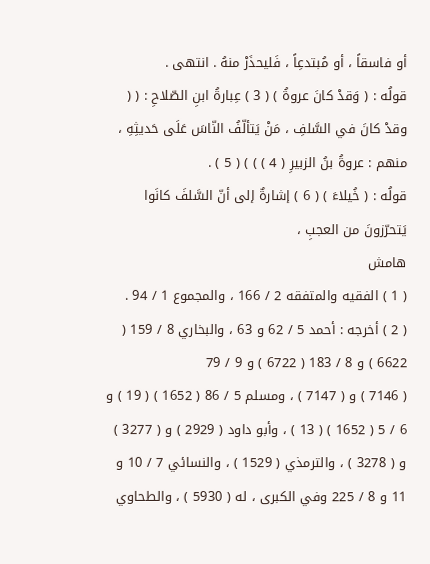أو فاسقاً ، أو مُبتدعِاً ، فَليحذَرْ منهُ . انتهى .
قولُه : ( وَقدْ كانَ عروةُ ) ( 3 ) عِبارةُ ابنِ الصّلاحِ : ( ( وقدْ كانَ في السَّلفِ ، مَنْ يَتألّفُ النّاسَ عَلَى حَديثِهِ ، منهم : عروةُ بنُ الزبيرِ ( 4 ) ) ) ( 5 ) .
قولُه : ( خُيلاءَ ) ( 6 ) إشارةٌ إلى أنّ السَّلفَ كانَوا يَتحرّزونَ من العجبِ ،
هامش
( 1 ) الفقيه والمتفقه 2 / 166 ، والمجموع 1 / 94 .
( 2 ) أخرجه : أحمد 5 / 62 و 63 ، والبخاري 8 / 159 ( 6622 ) و 8 / 183 ( 6722 ) و 9 / 79
( 7146 ) و ( 7147 ) ، ومسلم 5 / 86 ( 1652 ) ( 19 ) و 6 / 5 ( 1652 ) ( 13 ) ، وأبو داود ( 2929 ) و ( 3277 ) و ( 3278 ) ، والترمذي ( 1529 ) ، والنسائي 7 / 10 و 11 و 8 / 225 وفي الكبرى ، له ( 5930 ) ، والطحاوي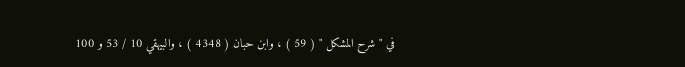في " شرح المشكل " ( 59 ) ، وابن حبان ( 4348 ) ، والبيهقي 10 / 53 و 100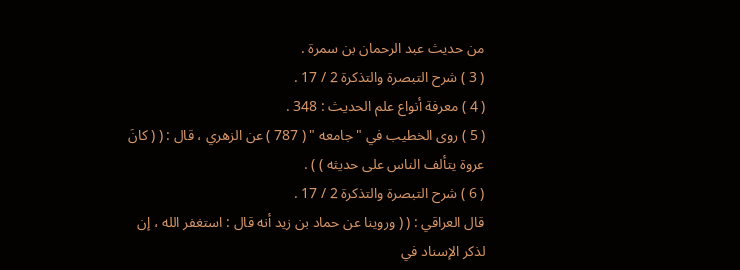من حديث عبد الرحمان بن سمرة .
( 3 ) شرح التبصرة والتذكرة 2 / 17 .
( 4 ) معرفة أنواع علم الحديث : 348 .
( 5 ) روى الخطيب في " جامعه " ( 787 ) عن الزهري ، قال : ( ( كانَ عروة يتألف الناس على حديثه ) ) .
( 6 ) شرح التبصرة والتذكرة 2 / 17 .
قال العراقي : ( ( وروينا عن حماد بن زيد أنه قال : استغفر الله ، إن لذكر الإسناد في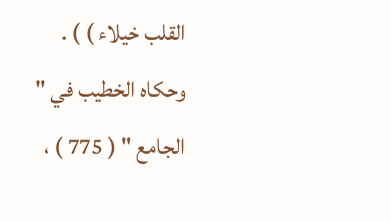القلب خيلاء ) ) . وحكاه الخطيب في " الجامع " ( 775 ) ،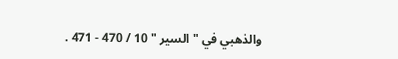والذهبي في " السير " 10 / 470 - 471 .